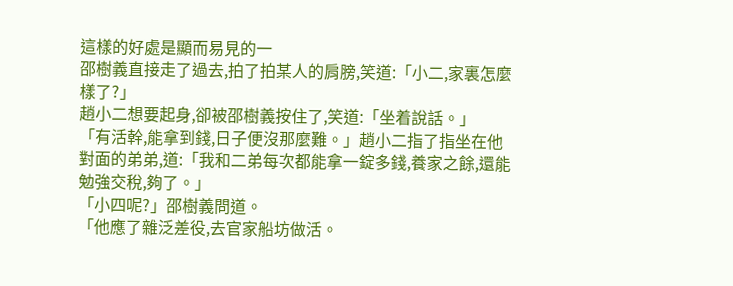這樣的好處是顯而易見的一
邵樹義直接走了過去,拍了拍某人的肩膀,笑道:「小二,家裏怎麼樣了?」
趙小二想要起身,卻被邵樹義按住了,笑道:「坐着說話。」
「有活幹,能拿到錢,日子便沒那麼難。」趙小二指了指坐在他對面的弟弟,道:「我和二弟每次都能拿一錠多錢,養家之餘,還能勉強交稅,夠了。」
「小四呢?」邵樹義問道。
「他應了雜泛差役,去官家船坊做活。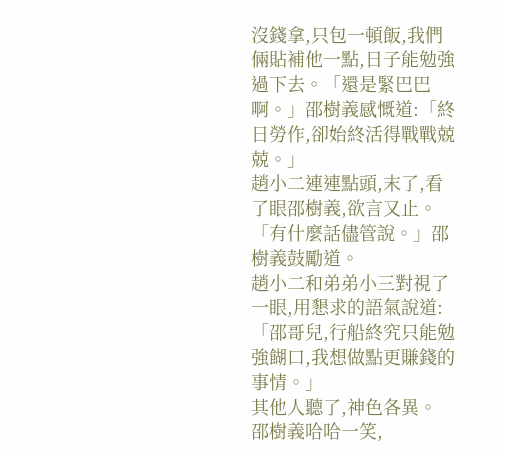沒錢拿,只包一頓飯,我們倆貼補他一點,日子能勉強過下去。「還是緊巴巴啊。」邵樹義感慨道:「終日勞作,卻始終活得戰戰兢兢。」
趙小二連連點頭,末了,看了眼邵樹義,欲言又止。
「有什麼話儘管說。」邵樹義鼓勵道。
趙小二和弟弟小三對視了一眼,用懇求的語氣說道:「邵哥兒,行船終究只能勉強餬口,我想做點更賺錢的事情。」
其他人聽了,神色各異。
邵樹義哈哈一笑,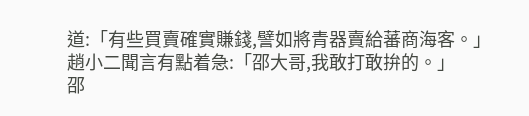道:「有些買賣確實賺錢,譬如將青器賣給蕃商海客。」
趙小二聞言有點着急:「邵大哥,我敢打敢拚的。」
邵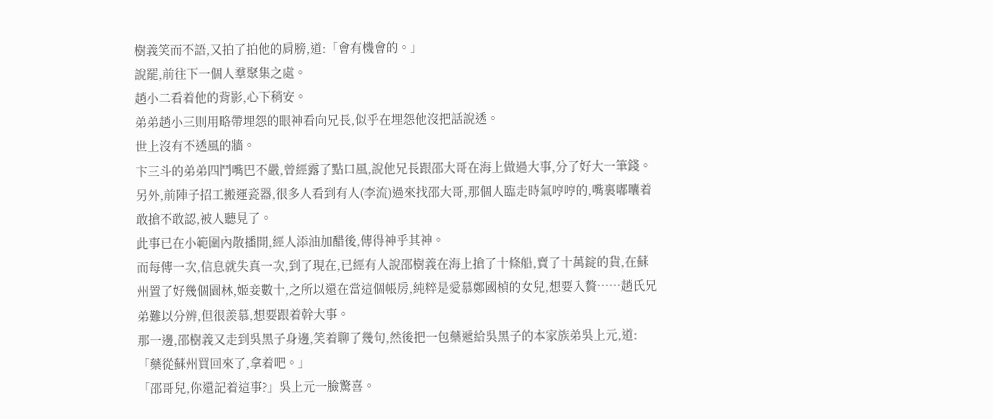樹義笑而不語,又拍了拍他的肩膀,道:「會有機會的。」
說罷,前往下一個人羣聚集之處。
趙小二看着他的背影,心下稍安。
弟弟趙小三則用略帶埋怨的眼神看向兄長,似乎在埋怨他沒把話說透。
世上沒有不透風的牆。
卞三斗的弟弟四鬥嘴巴不嚴,曾經露了點口風,說他兄長跟邵大哥在海上做過大事,分了好大一筆錢。另外,前陣子招工搬運瓷器,很多人看到有人(李流)過來找邵大哥,那個人臨走時氣哼哼的,嘴裏嘟囔着敢搶不敢認,被人聽見了。
此事已在小範圍內散播開,經人添油加醋後,傳得神乎其神。
而每傳一次,信息就失真一次,到了現在,已經有人說邵樹義在海上搶了十條船,賣了十萬錠的貨,在蘇州置了好幾個園林,姬妾數十,之所以還在當這個帳房,純粹是愛慕鄭國楨的女兒,想要入贅……趙氏兄弟難以分辨,但很羨慕,想要跟着幹大事。
那一邊,邵樹義又走到吳黑子身邊,笑着聊了幾句,然後把一包藥遞給吳黑子的本家族弟吳上元,道:「藥從蘇州買回來了,拿着吧。」
「邵哥兒,你還記着這事?」吳上元一臉驚喜。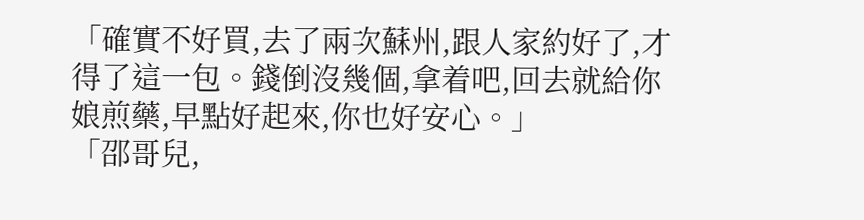「確實不好買,去了兩次蘇州,跟人家約好了,才得了這一包。錢倒沒幾個,拿着吧,回去就給你娘煎藥,早點好起來,你也好安心。」
「邵哥兒,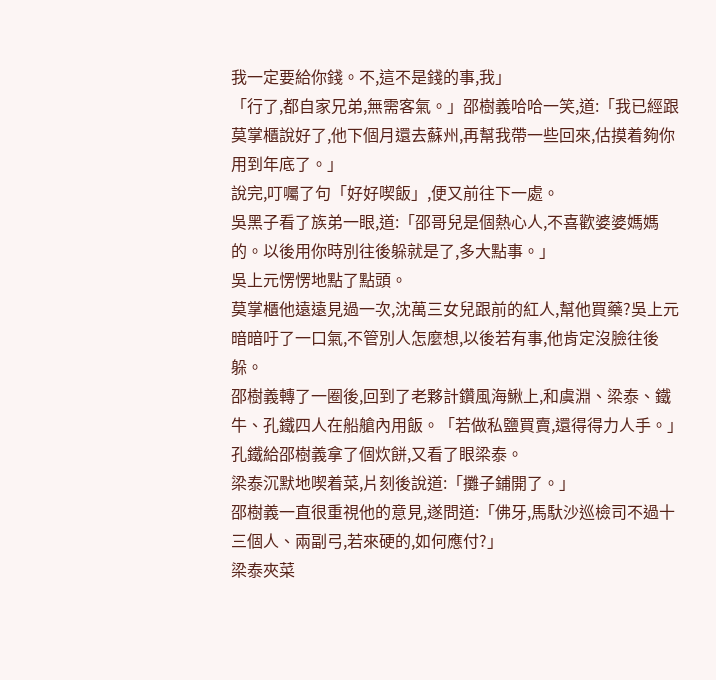我一定要給你錢。不,這不是錢的事,我」
「行了,都自家兄弟,無需客氣。」邵樹義哈哈一笑,道:「我已經跟莫掌櫃說好了,他下個月還去蘇州,再幫我帶一些回來,估摸着夠你用到年底了。」
說完,叮囑了句「好好喫飯」,便又前往下一處。
吳黑子看了族弟一眼,道:「邵哥兒是個熱心人,不喜歡婆婆媽媽的。以後用你時別往後躲就是了,多大點事。」
吳上元愣愣地點了點頭。
莫掌櫃他遠遠見過一次,沈萬三女兒跟前的紅人,幫他買藥?吳上元暗暗吁了一口氣,不管別人怎麼想,以後若有事,他肯定沒臉往後躲。
邵樹義轉了一圈後,回到了老夥計鑽風海鰍上,和虞淵、梁泰、鐵牛、孔鐵四人在船艙內用飯。「若做私鹽買賣,還得得力人手。」孔鐵給邵樹義拿了個炊餅,又看了眼梁泰。
梁泰沉默地喫着菜,片刻後說道:「攤子鋪開了。」
邵樹義一直很重視他的意見,遂問道:「佛牙,馬馱沙巡檢司不過十三個人、兩副弓,若來硬的,如何應付?」
梁泰夾菜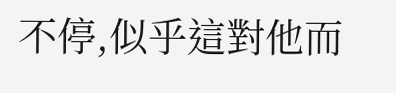不停,似乎這對他而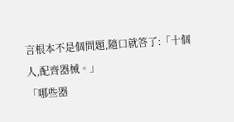言根本不是個問題,隨口就答了:「十個人,配齊器械。」
「哪些器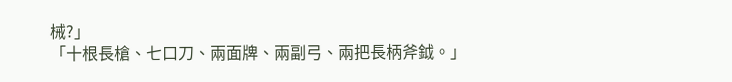械?」
「十根長槍、七口刀、兩面牌、兩副弓、兩把長柄斧鉞。」